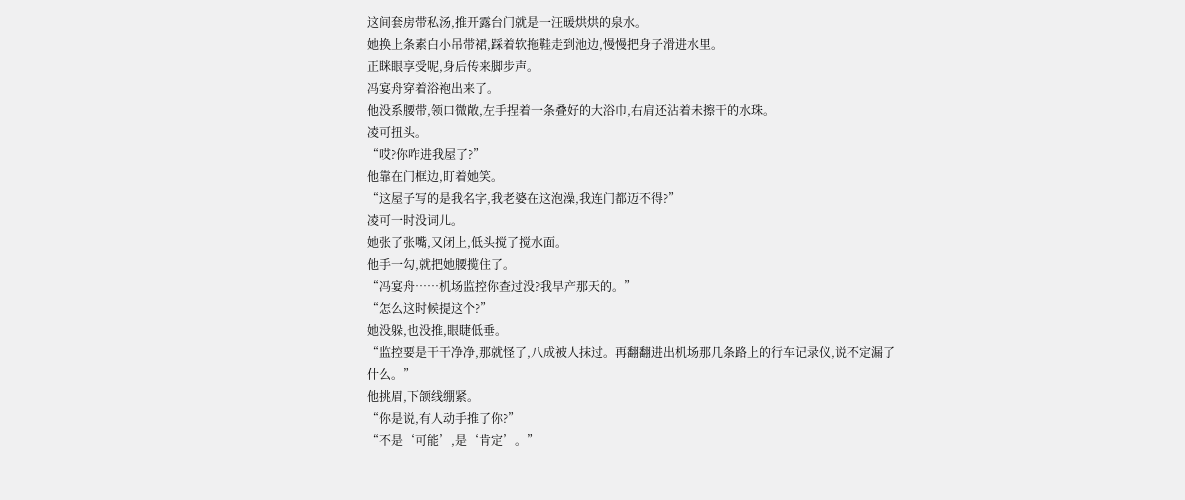这间套房带私汤,推开露台门就是一汪暖烘烘的泉水。
她换上条素白小吊带裙,踩着软拖鞋走到池边,慢慢把身子滑进水里。
正眯眼享受呢,身后传来脚步声。
冯宴舟穿着浴袍出来了。
他没系腰带,领口微敞,左手捏着一条叠好的大浴巾,右肩还沾着未擦干的水珠。
凌可扭头。
“哎?你咋进我屋了?”
他靠在门框边,盯着她笑。
“这屋子写的是我名字,我老婆在这泡澡,我连门都迈不得?”
凌可一时没词儿。
她张了张嘴,又闭上,低头搅了搅水面。
他手一勾,就把她腰揽住了。
“冯宴舟……机场监控你查过没?我早产那天的。”
“怎么这时候提这个?”
她没躲,也没推,眼睫低垂。
“监控要是干干净净,那就怪了,八成被人抹过。再翻翻进出机场那几条路上的行车记录仪,说不定漏了什么。”
他挑眉,下颌线绷紧。
“你是说,有人动手推了你?”
“不是‘可能’,是‘肯定’。”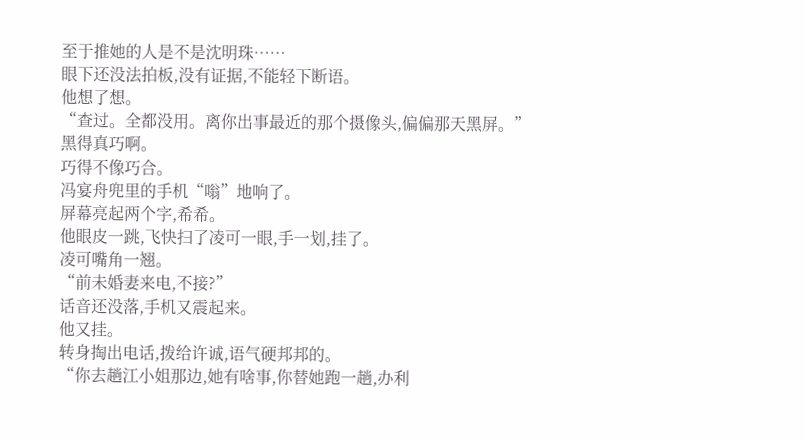至于推她的人是不是沈明珠……
眼下还没法拍板,没有证据,不能轻下断语。
他想了想。
“查过。全都没用。离你出事最近的那个摄像头,偏偏那天黑屏。”
黑得真巧啊。
巧得不像巧合。
冯宴舟兜里的手机“嗡”地响了。
屏幕亮起两个字,希希。
他眼皮一跳,飞快扫了凌可一眼,手一划,挂了。
凌可嘴角一翘。
“前未婚妻来电,不接?”
话音还没落,手机又震起来。
他又挂。
转身掏出电话,拨给许诚,语气硬邦邦的。
“你去趟江小姐那边,她有啥事,你替她跑一趟,办利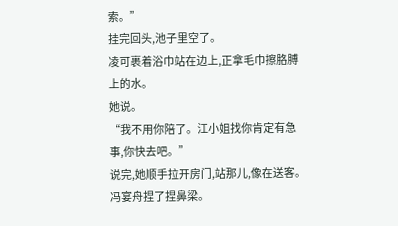索。”
挂完回头,池子里空了。
凌可裹着浴巾站在边上,正拿毛巾擦胳膊上的水。
她说。
“我不用你陪了。江小姐找你肯定有急事,你快去吧。”
说完,她顺手拉开房门,站那儿,像在送客。
冯宴舟捏了捏鼻梁。